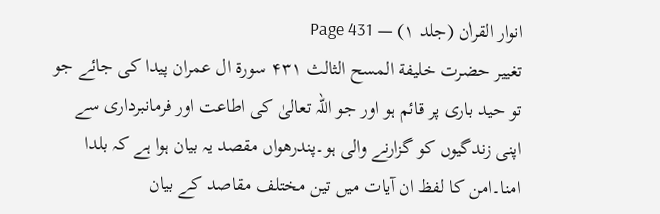انوار القراٰن (جلد ۱) — Page 431
تغییر حضرت خلیفة المسح الثالث ۴۳۱ سورة ال عمران پیدا کی جائے جو تو حید باری پر قائم ہو اور جو اللہ تعالیٰ کی اطاعت اور فرمانبرداری سے اپنی زندگیوں کو گزارنے والی ہو۔پندرھواں مقصد یہ بیان ہوا ہے کہ بلدا امنا۔امن کا لفظ ان آیات میں تین مختلف مقاصد کے بیان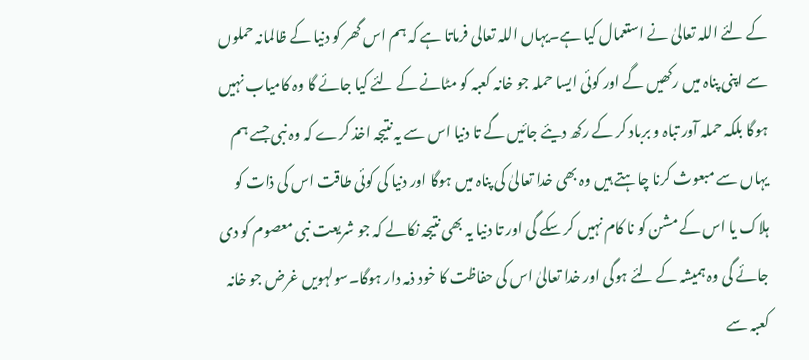کے لئے اللہ تعالیٰ نے استعمال کیا ہے۔یہاں اللہ تعالی فرماتا ہے کہ ہم اس گھر کو دنیا کے ظالمانہ حملوں سے اپنی پناہ میں رکھیں گے اور کوئی ایسا حملہ جو خانہ کعبہ کو مٹانے کے لئے کیا جائے گا وہ کامیاب نہیں ہوگا بلکہ حملہ آور تباہ و برباد کر کے رکھ دیئے جائیں گے تا دنیا اس سے یہ نتیجہ اخذ کرے کہ وہ نبی جسے ہم یہاں سے مبعوث کرنا چاہتے ہیں وہ بھی خدا تعالیٰ کی پناہ میں ہوگا اور دنیا کی کوئی طاقت اس کی ذات کو ہلاک یا اس کے مشن کو نا کام نہیں کر سکے گی اور تا دنیا یہ بھی نتیجہ نکالے کہ جو شریعت نبی معصوم کو دی جائے گی وہ ہمیشہ کے لئے ہوگی اور خدا تعالیٰ اس کی حفاظت کا خود ذمہ دار ہوگا۔سولہویں غرض جو خانہ کعبہ سے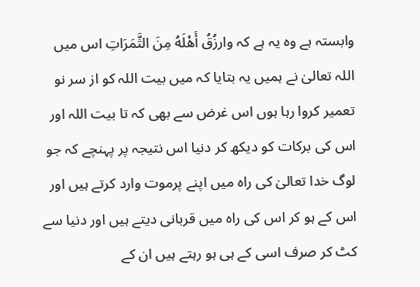وابستہ ہے وہ یہ ہے کہ وارزُقُ أَهْلَهُ مِنَ الثَّمَرَاتِ اس میں اللہ تعالیٰ نے ہمیں یہ بتایا کہ میں بیت اللہ کو از سر نو تعمیر کروا رہا ہوں اس غرض سے بھی کہ تا بیت اللہ اور اس کی برکات کو دیکھ کر دنیا اس نتیجہ پر پہنچے کہ جو لوگ خدا تعالیٰ کی راہ میں اپنے پرموت وارد کرتے ہیں اور اس کے ہو کر اس کی راہ میں قربانی دیتے ہیں اور دنیا سے کٹ کر صرف اسی کے ہی ہو رہتے ہیں ان کے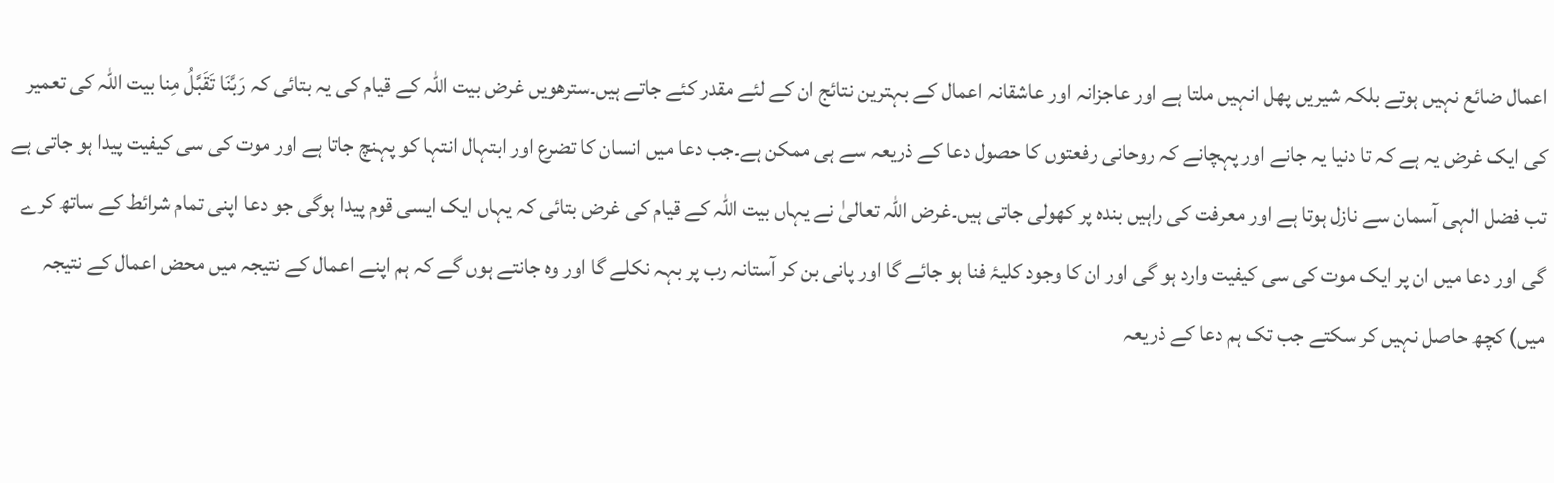اعمال ضائع نہیں ہوتے بلکہ شیریں پھل انہیں ملتا ہے اور عاجزانہ اور عاشقانہ اعمال کے بہترین نتائج ان کے لئے مقدر کئے جاتے ہیں۔سترھویں غرض بیت اللہ کے قیام کی یہ بتائی کہ رَبَّنَا تَقَبَّلُ مِنا بیت اللہ کی تعمیر کی ایک غرض یہ ہے کہ تا دنیا یہ جانے اور پہچانے کہ روحانی رفعتوں کا حصول دعا کے ذریعہ سے ہی ممکن ہے۔جب دعا میں انسان کا تضرع اور ابتہال انتہا کو پہنچ جاتا ہے اور موت کی سی کیفیت پیدا ہو جاتی ہے تب فضل الہی آسمان سے نازل ہوتا ہے اور معرفت کی راہیں بندہ پر کھولی جاتی ہیں۔غرض اللہ تعالیٰ نے یہاں بیت اللہ کے قیام کی غرض بتائی کہ یہاں ایک ایسی قوم پیدا ہوگی جو دعا اپنی تمام شرائط کے ساتھ کرے گی اور دعا میں ان پر ایک موت کی سی کیفیت وارد ہو گی اور ان کا وجود کلیۂ فنا ہو جائے گا اور پانی بن کر آستانہ رب پر بہہ نکلے گا اور وہ جانتے ہوں گے کہ ہم اپنے اعمال کے نتیجہ میں محض اعمال کے نتیجہ میں) کچھ حاصل نہیں کر سکتے جب تک ہم دعا کے ذریعہ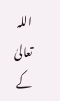اللہ تعالیٰ کے